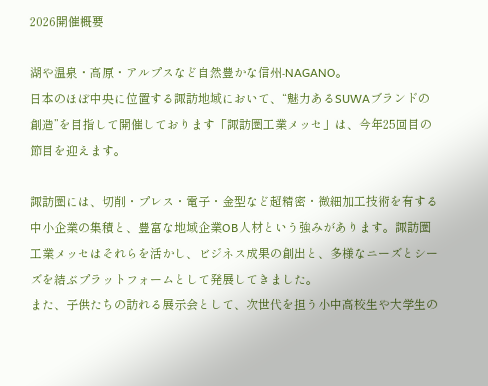2026開催概要

湖や温泉・高原・アルプスなど自然豊かな信州-NAGANO。
日本のほぼ中央に位置する諏訪地域において、“魅力あるSUWAブランドの創造”を目指して開催しております「諏訪圏工業メッセ」は、今年25回目の節目を迎えます。

諏訪圏には、切削・プレス・電子・金型など超精密・微細加工技術を有する中小企業の集積と、豊富な地域企業OB人材という強みがあります。諏訪圏工業メッセはそれらを活かし、ビジネス成果の創出と、多様なニーズとシーズを結ぶプラットフォームとして発展してきました。
また、子供たちの訪れる展示会として、次世代を担う小中高校生や大学生の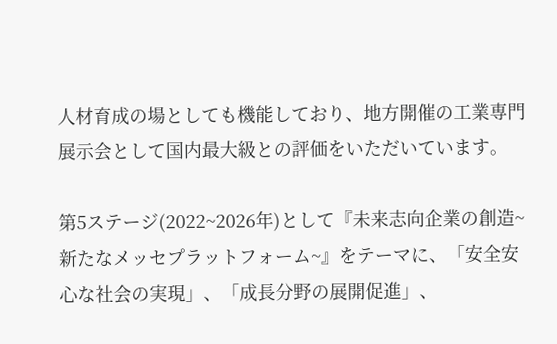人材育成の場としても機能しており、地方開催の工業専門展示会として国内最大級との評価をいただいています。

第5ステージ(2022~2026年)として『未来志向企業の創造~新たなメッセプラットフォーム~』をテーマに、「安全安心な社会の実現」、「成長分野の展開促進」、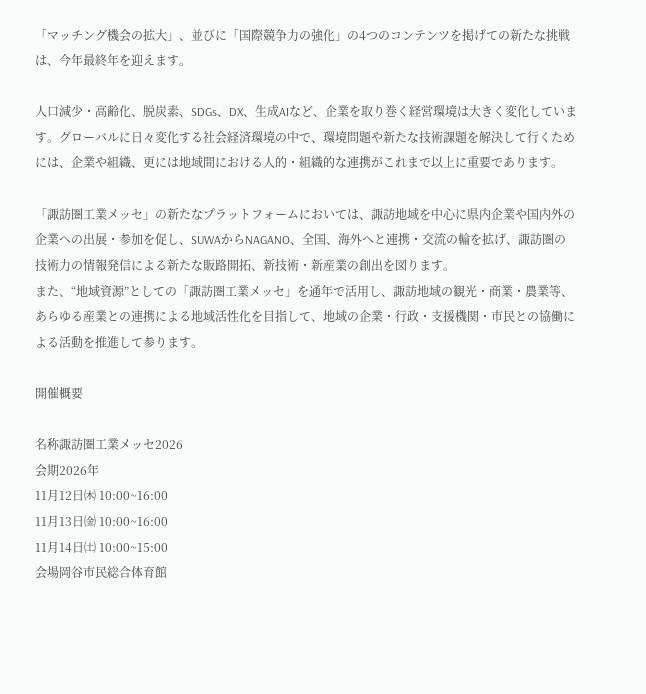「マッチング機会の拡大」、並びに「国際競争力の強化」の4つのコンテンツを掲げての新たな挑戦は、今年最終年を迎えます。

人口減少・高齢化、脱炭素、SDGs、DX、生成AIなど、企業を取り巻く経営環境は大きく変化しています。グローバルに日々変化する社会経済環境の中で、環境問題や新たな技術課題を解決して行くためには、企業や組織、更には地域間における人的・組織的な連携がこれまで以上に重要であります。

「諏訪圏工業メッセ」の新たなプラットフォームにおいては、諏訪地域を中心に県内企業や国内外の企業への出展・参加を促し、SUWAからNAGANO、全国、海外へと連携・交流の輪を拡げ、諏訪圏の技術力の情報発信による新たな販路開拓、新技術・新産業の創出を図ります。
また、“地域資源”としての「諏訪圏工業メッセ」を通年で活用し、諏訪地域の観光・商業・農業等、あらゆる産業との連携による地域活性化を目指して、地域の企業・行政・支援機関・市民との協働による活動を推進して参ります。

開催概要

名称諏訪圏工業メッセ2026
会期2026年
11月12日㈭ 10:00~16:00
11月13日㈮ 10:00~16:00
11月14日㈯ 10:00~15:00
会場岡谷市民総合体育館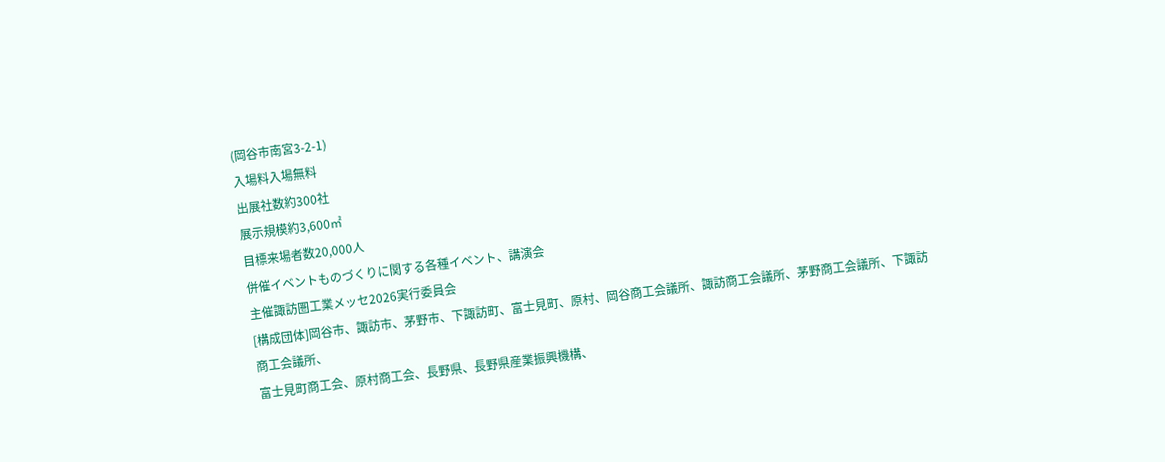(岡谷市南宮3-2-1)
入場料入場無料
出展社数約300社
展示規模約3,600㎡
目標来場者数20,000人
併催イベントものづくりに関する各種イベント、講演会
主催諏訪圏工業メッセ2026実行委員会
[構成団体]岡谷市、諏訪市、茅野市、下諏訪町、富士見町、原村、岡谷商工会議所、諏訪商工会議所、茅野商工会議所、下諏訪商工会議所、
富士見町商工会、原村商工会、長野県、長野県産業振興機構、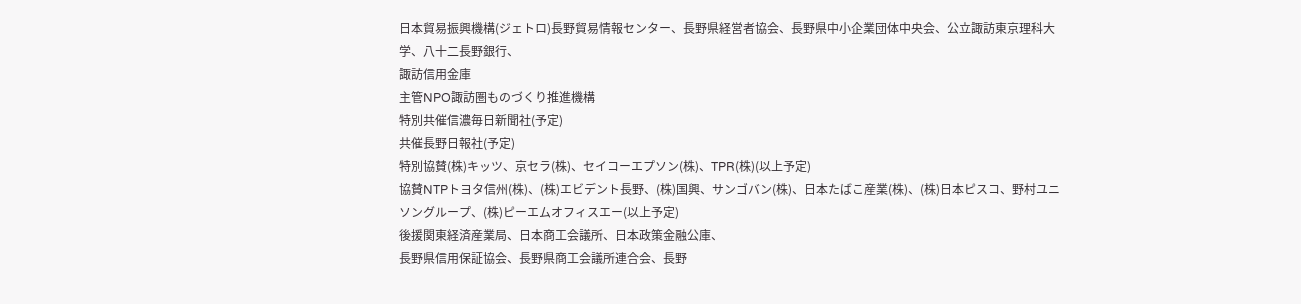日本貿易振興機構(ジェトロ)長野貿易情報センター、長野県経営者協会、長野県中小企業団体中央会、公立諏訪東京理科大学、八十二長野銀行、
諏訪信用金庫
主管NPO諏訪圏ものづくり推進機構
特別共催信濃毎日新聞社(予定)
共催長野日報社(予定)
特別協賛(株)キッツ、京セラ(株)、セイコーエプソン(株)、TPR(株)(以上予定)
協賛NTPトヨタ信州(株)、(株)エビデント長野、(株)国興、サンゴバン(株)、日本たばこ産業(株)、(株)日本ピスコ、野村ユニソングループ、(株)ピーエムオフィスエー(以上予定)
後援関東経済産業局、日本商工会議所、日本政策金融公庫、
長野県信用保証協会、長野県商工会議所連合会、長野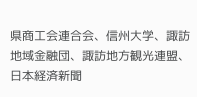県商工会連合会、信州大学、諏訪地域金融団、諏訪地方観光連盟、
日本経済新聞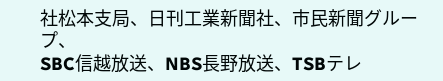社松本支局、日刊工業新聞社、市民新聞グループ、
SBC信越放送、NBS長野放送、TSBテレ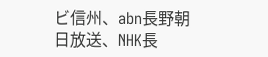ビ信州、abn長野朝日放送、NHK長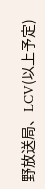野放送局、LCV(以上予定)